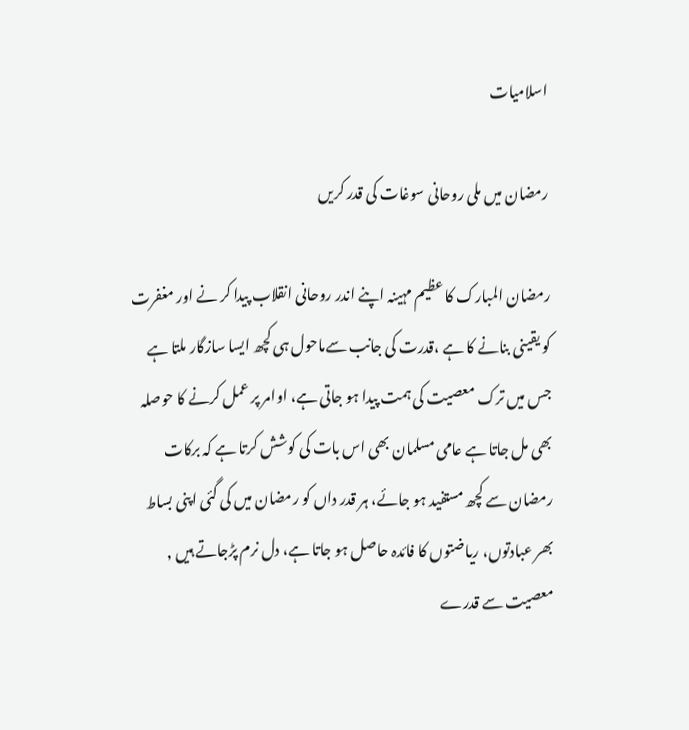اسلامیات

رمضان میں ملی روحانی سوغات کی قدر کریں

رمضان المبارک کا عظیم مہینہ اپنے اندر روحانی انقلاب پیدا کر نے اور مغفرت کو یقینی بنانے کا ہے ،قدرت کی جانب سےماحول ہی کچھ ایسا سازگار ملتا ہے جس میں ترک معصیت کی ہمت پیدا ہو جاتی ہے، اوامر پر عمل کرنے کا حوصلہ بھی مل جاتا ہے عامی مسلمان بھی اس بات کی کوشش کرتا ہے کہ برکات رمضان سے کچھ مستفید ہو جائے، ہر قدر داں کو رمضان میں کی گئی اپنی بساط بھر عبادتوں، ریاضتوں کا فائدہ حاصل ہو جاتا ہے، دل نرم پڑجاتے ہیں , معصیت سے قدرے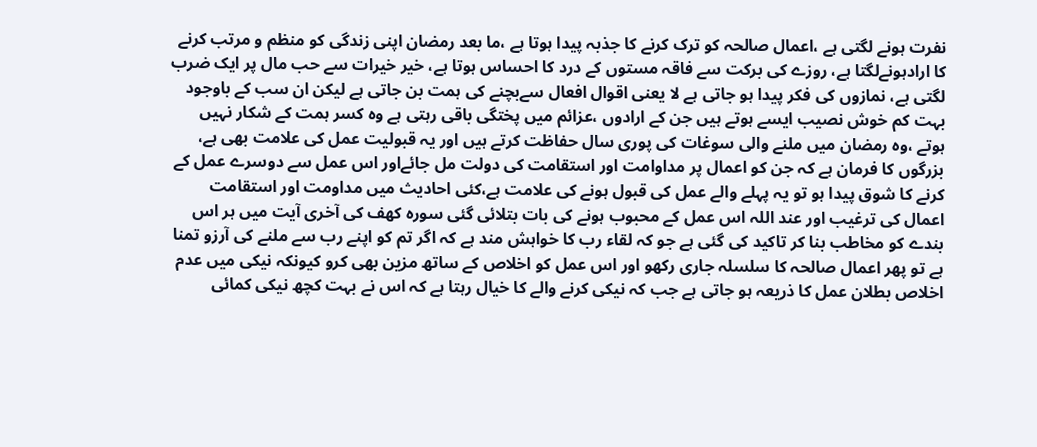نفرت ہونے لگتی ہے ،اعمال صالحہ کو ترک کرنے کا جذبہ پیدا ہوتا ہے ،ما بعد رمضان اپنی زندگی کو منظم و مرتب کرنے کا ارادہونےلگتا ہے، روزے کی برکت سے فاقہ مستوں کے درد کا احساس ہوتا ہے، خیر خیرات سے حب مال پر ایک ضرب لگتی ہے، نمازوں کی فکر پیدا ہو جاتی ہے لا یعنی اقوال افعال سےبچنے کی ہمت بن جاتی ہے لیکن ان سب کے باوجود بہت کم خوش نصیب ایسے ہوتے ہیں جن کے ارادوں ،عزائم میں پختگی باقی رہتی ہے وہ کسر ہمت کے شکار نہیں ہوتے ،وہ رمضان میں ملنے والی سوغات کی پوری سال حفاظت کرتے ہیں اور یہ قبولیت عمل کی علامت بھی ہے، بزرگوں کا فرمان ہے کہ جن کو اعمال پر مداوامت اور استقامت کی دولت مل جائےاور اس عمل سے دوسرے عمل کے کرنے کا شوق پیدا ہو تو یہ پہلے والے عمل کی قبول ہونے کی علامت ہے،کئی احادیث میں مداومت اور استقامت اعمال کی ترغیب اور عند اللہ اس عمل کے محبوب ہونے کی بات بتلائی گئی سورہ کھف کی آخری آیت میں ہر اس بندے کو مخاطب بنا کر تاکید کی گئی ہے جو کہ لقاء رب کا خواہش مند ہے کہ اگر تم کو اپنے رب سے ملنے کی آرزو تمنا ہے تو پھر اعمال صالحہ کا سلسلہ جاری رکھو اور اس عمل کو اخلاص کے ساتھ مزین بھی کرو کیونکہ نیکی میں عدم اخلاص بطلان عمل کا ذریعہ ہو جاتی ہے جب کہ نیکی کرنے والے کا خیال رہتا ہے کہ اس نے بہت کچھ نیکی کمائی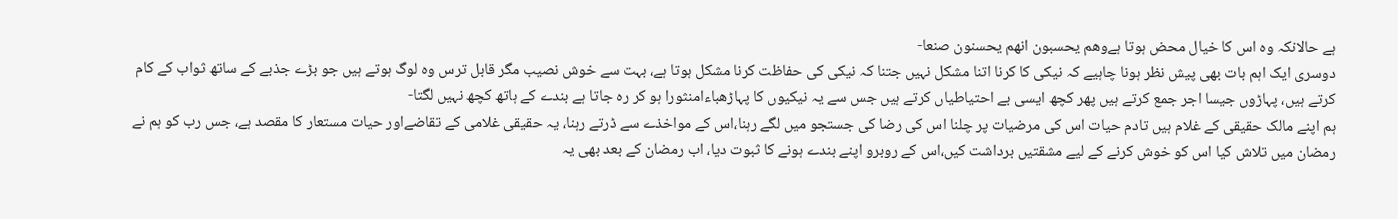ہے حالانکہ وہ اس کا خیال محض ہوتا ہےوھم یحسبون انھم یحسنون صنعا-
دوسری ایک اہم بات بھی پیش نظر ہونا چاہیے کہ نیکی کا کرنا اتنا مشکل نہیں جتنا کہ نیکی کی حفاظت کرنا مشکل ہوتا ہے، بہت سے خوش نصیب مگر قابل ترس وہ لوگ ہوتے ہیں جو بڑے جذبے کے ساتھ ثواب کے کام کرتے ہیں، پہاڑوں جیسا اجر جمع کرتے ہیں پھر کچھ ایسی بے احتیاطیاں کرتے ہیں جس سے یہ نیکیوں کا پہاڑھباءامنثورا ہو کر رہ جاتا ہے بندے کے ہاتھ کچھ نہیں لگتا-
ہم اپنے مالک حقیقی کے غلام ہیں تادم حیات اس کی مرضیات پر چلنا اس کی رضا کی جستجو میں لگے رہنا،اس کے مواخذے سے ڈرتے رہنا، یہ حقیقی غلامی کے تقاضےاور حیات مستعار کا مقصد ہے، جس رب کو ہم نے رمضان میں تلاش کیا اس کو خوش کرنے کے لیے مشقتیں برداشت کیں،اس کے روبرو اپنے بندے ہونے کا ثبوت دیا، اب رمضان کے بعد بھی یہ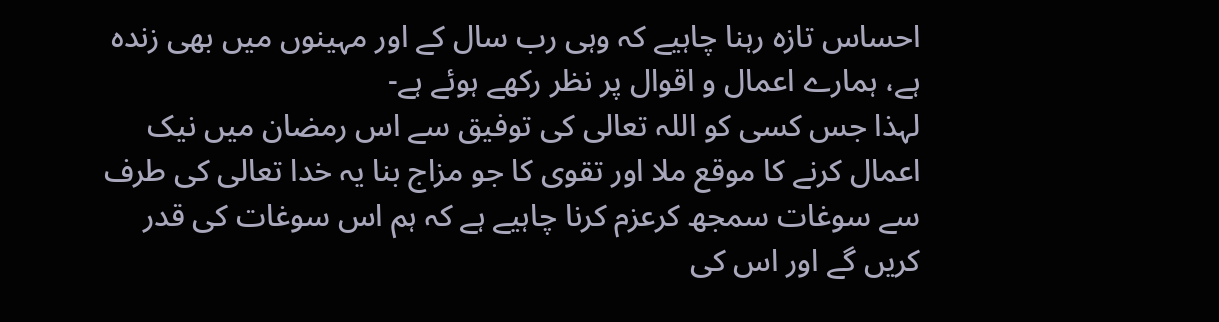احساس تازہ رہنا چاہیے کہ وہی رب سال کے اور مہینوں میں بھی زندہ ہے، ہمارے اعمال و اقوال پر نظر رکھے ہوئے ہے-
لہذا جس کسی کو اللہ تعالی کی توفیق سے اس رمضان میں نیک اعمال کرنے کا موقع ملا اور تقوی کا جو مزاج بنا یہ خدا تعالی کی طرف سے سوغات سمجھ کرعزم کرنا چاہیے ہے کہ ہم اس سوغات کی قدر کریں گے اور اس کی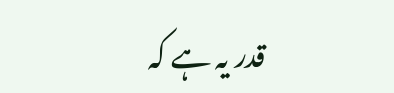قدر یہ ہے کہ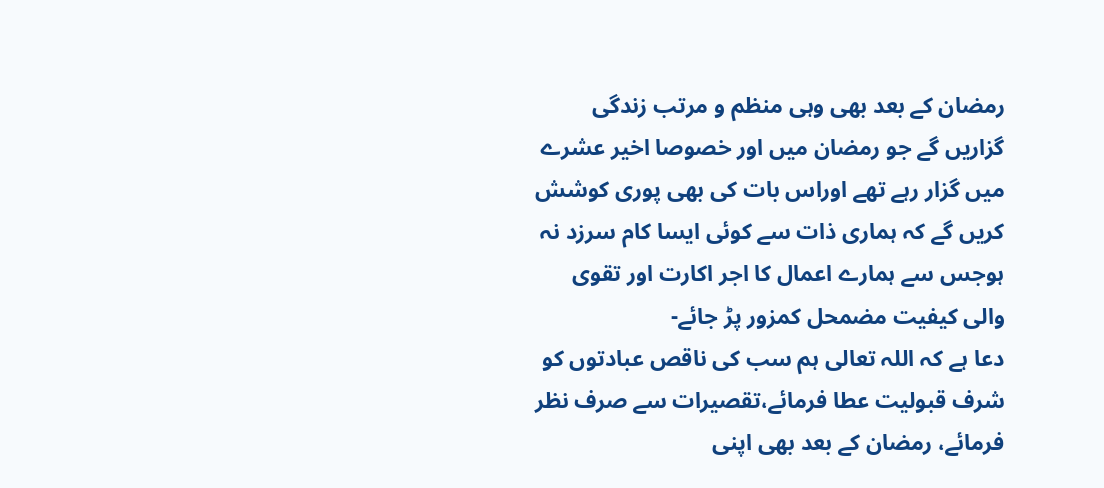رمضان کے بعد بھی وہی منظم و مرتب زندگی گزاریں گے جو رمضان میں اور خصوصا اخیر عشرے میں گزار رہے تھے اوراس بات کی بھی پوری کوشش کریں گے کہ ہماری ذات سے کوئی ایسا کام سرزد نہ ہوجس سے ہمارے اعمال کا اجر اکارت اور تقوی والی کیفیت مضمحل کمزور پڑ جائے-
دعا ہے کہ اللہ تعالی ہم سب کی ناقص عبادتوں کو شرف قبولیت عطا فرمائے،تقصیرات سے صرف نظر فرمائے، رمضان کے بعد بھی اپنی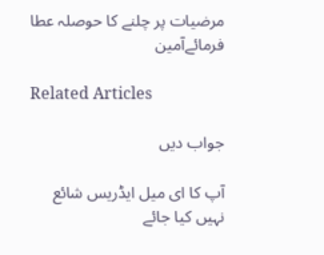مرضیات پر چلنے کا حوصلہ عطا فرمائےآمین

Related Articles

جواب دیں

آپ کا ای میل ایڈریس شائع نہیں کیا جائے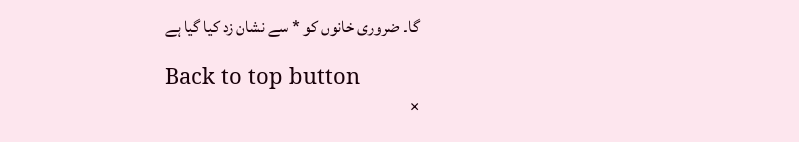گا۔ ضروری خانوں کو * سے نشان زد کیا گیا ہے

Back to top button
×